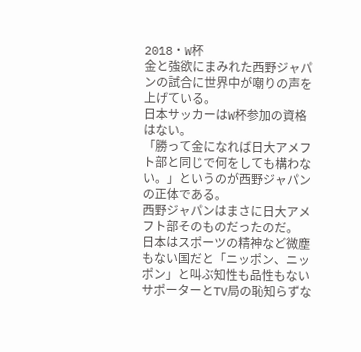2018・W杯
金と強欲にまみれた西野ジャパンの試合に世界中が嘲りの声を上げている。
日本サッカーはW杯参加の資格はない。
「勝って金になれば日大アメフト部と同じで何をしても構わない。」というのが西野ジャパンの正体である。
西野ジャパンはまさに日大アメフト部そのものだったのだ。
日本はスポーツの精神など微塵もない国だと「ニッポン、ニッポン」と叫ぶ知性も品性もないサポーターとTV局の恥知らずな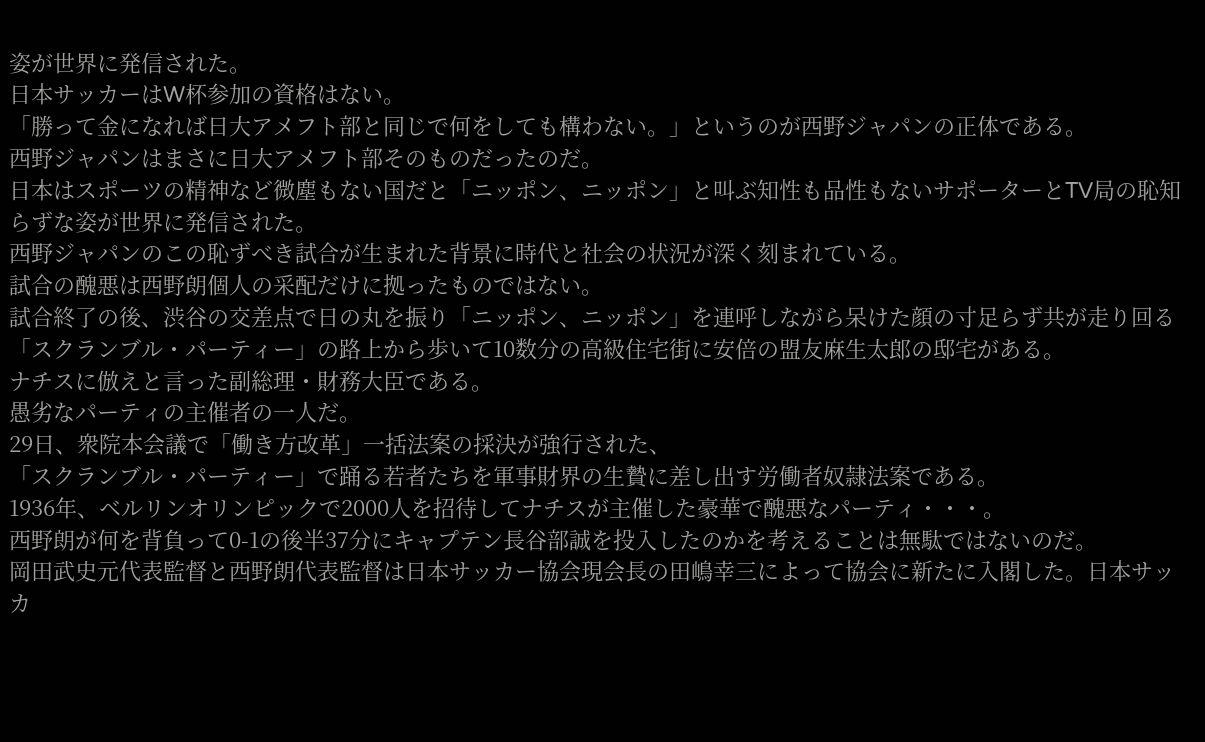姿が世界に発信された。
日本サッカーはW杯参加の資格はない。
「勝って金になれば日大アメフト部と同じで何をしても構わない。」というのが西野ジャパンの正体である。
西野ジャパンはまさに日大アメフト部そのものだったのだ。
日本はスポーツの精神など微塵もない国だと「ニッポン、ニッポン」と叫ぶ知性も品性もないサポーターとTV局の恥知らずな姿が世界に発信された。
西野ジャパンのこの恥ずべき試合が生まれた背景に時代と社会の状況が深く刻まれている。
試合の醜悪は西野朗個人の采配だけに拠ったものではない。
試合終了の後、渋谷の交差点で日の丸を振り「ニッポン、ニッポン」を連呼しながら呆けた顔の寸足らず共が走り回る「スクランブル・パーティー」の路上から歩いて10数分の高級住宅街に安倍の盟友麻生太郎の邸宅がある。
ナチスに倣えと言った副総理・財務大臣である。
愚劣なパーティの主催者の一人だ。
29日、衆院本会議で「働き方改革」一括法案の採決が強行された、
「スクランブル・パーティー」で踊る若者たちを軍事財界の生贄に差し出す労働者奴隷法案である。
1936年、ベルリンオリンピックで2000人を招待してナチスが主催した豪華で醜悪なパーティ・・・。
西野朗が何を背負って0-1の後半37分にキャプテン長谷部誠を投入したのかを考えることは無駄ではないのだ。
岡田武史元代表監督と西野朗代表監督は日本サッカー協会現会長の田嶋幸三によって協会に新たに入閣した。日本サッカ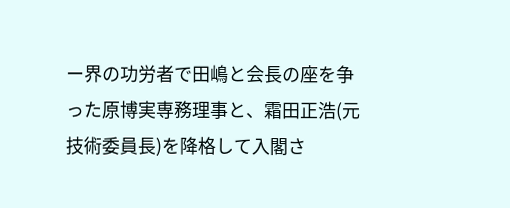ー界の功労者で田嶋と会長の座を争った原博実専務理事と、霜田正浩(元技術委員長)を降格して入閣さ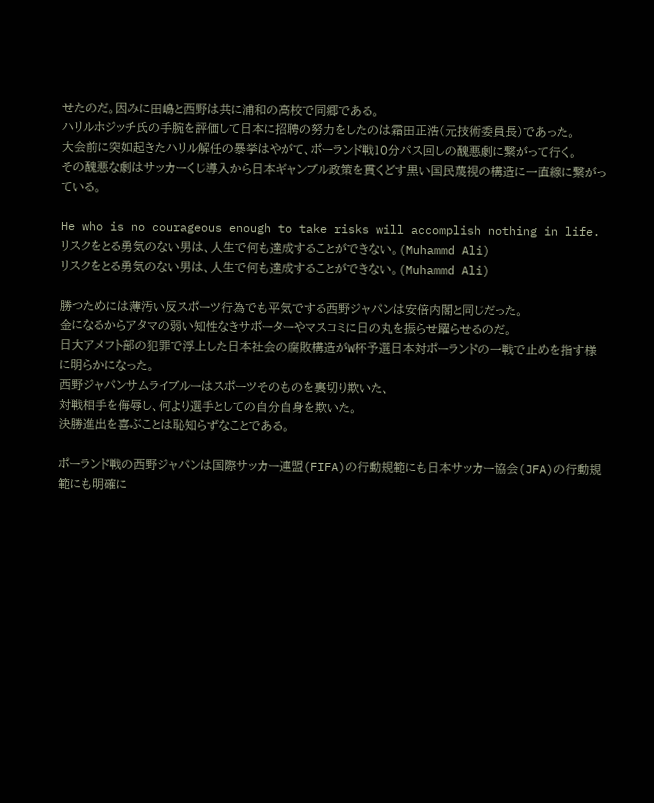せたのだ。因みに田嶋と西野は共に浦和の高校で同郷である。
ハリルホジッチ氏の手腕を評価して日本に招聘の努力をしたのは霜田正浩(元技術委員長)であった。
大会前に突如起きたハリル解任の暴挙はやがて、ポーランド戦10分パス回しの醜悪劇に繋がって行く。
その醜悪な劇はサッカーくじ導入から日本ギャンブル政策を貫くどす黒い国民蔑視の構造に一直線に繋がっている。

He who is no courageous enough to take risks will accomplish nothing in life.
リスクをとる勇気のない男は、人生で何も達成することができない。(Muhammd Ali)
リスクをとる勇気のない男は、人生で何も達成することができない。(Muhammd Ali)

勝つためには薄汚い反スポーツ行為でも平気でする西野ジャパンは安倍内閣と同じだった。
金になるからアタマの弱い知性なきサポーターやマスコミに日の丸を振らせ躍らせるのだ。
日大アメフト部の犯罪で浮上した日本社会の腐敗構造がW杯予選日本対ポーランドの一戦で止めを指す様に明らかになった。
西野ジャパンサムライブルーはスポーツそのものを裏切り欺いた、
対戦相手を侮辱し、何より選手としての自分自身を欺いた。
決勝進出を喜ぶことは恥知らずなことである。

ポーランド戦の西野ジャパンは国際サッカー連盟(FIFA)の行動規範にも日本サッカー協会(JFA)の行動規範にも明確に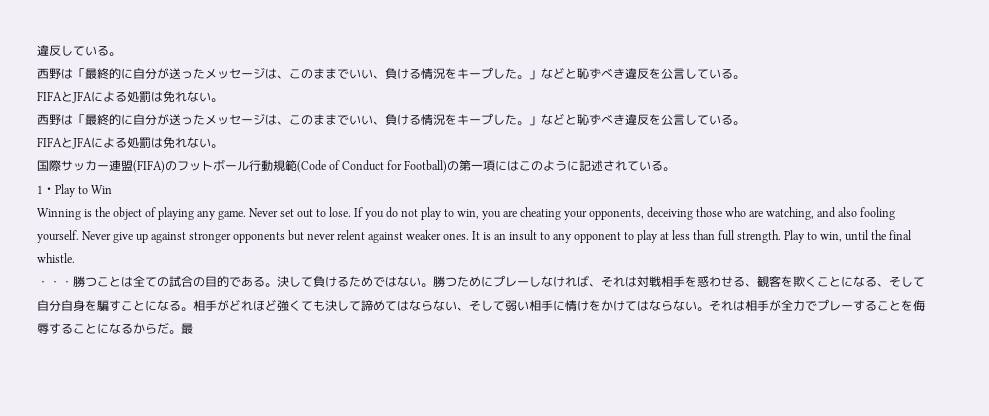違反している。
西野は「最終的に自分が送ったメッセージは、このままでいい、負ける情況をキープした。」などと恥ずべき違反を公言している。
FIFAとJFAによる処罰は免れない。
西野は「最終的に自分が送ったメッセージは、このままでいい、負ける情況をキープした。」などと恥ずべき違反を公言している。
FIFAとJFAによる処罰は免れない。
国際サッカー連盟(FIFA)のフットボール行動規範(Code of Conduct for Football)の第一項にはこのように記述されている。
1・Play to Win
Winning is the object of playing any game. Never set out to lose. If you do not play to win, you are cheating your opponents, deceiving those who are watching, and also fooling yourself. Never give up against stronger opponents but never relent against weaker ones. It is an insult to any opponent to play at less than full strength. Play to win, until the final whistle.
・・・勝つことは全ての試合の目的である。決して負けるためではない。勝つためにプレーしなければ、それは対戦相手を惑わせる、観客を欺くことになる、そして自分自身を騙すことになる。相手がどれほど強くても決して諦めてはならない、そして弱い相手に情けをかけてはならない。それは相手が全力でプレーすることを侮辱することになるからだ。最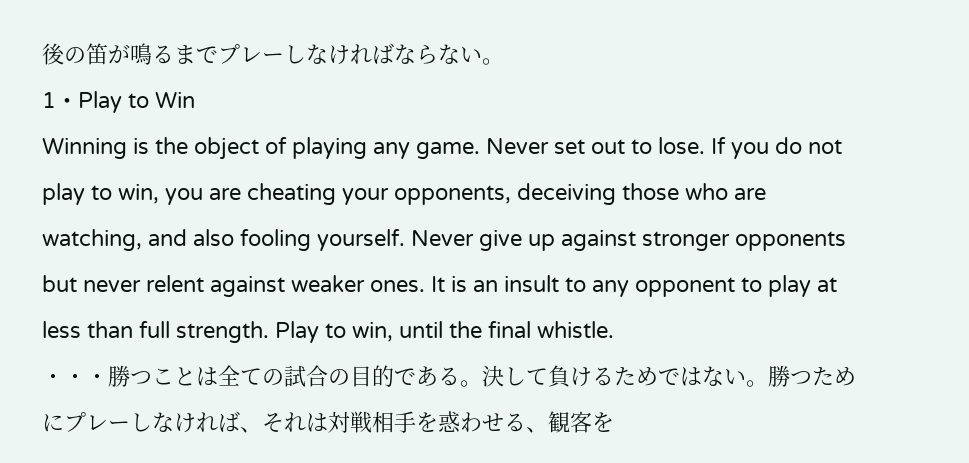後の笛が鳴るまでプレーしなければならない。
1・Play to Win
Winning is the object of playing any game. Never set out to lose. If you do not play to win, you are cheating your opponents, deceiving those who are watching, and also fooling yourself. Never give up against stronger opponents but never relent against weaker ones. It is an insult to any opponent to play at less than full strength. Play to win, until the final whistle.
・・・勝つことは全ての試合の目的である。決して負けるためではない。勝つためにプレーしなければ、それは対戦相手を惑わせる、観客を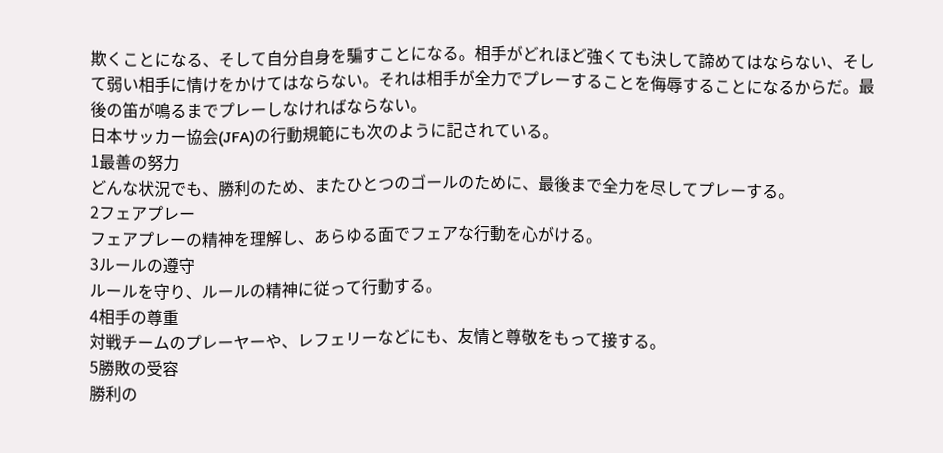欺くことになる、そして自分自身を騙すことになる。相手がどれほど強くても決して諦めてはならない、そして弱い相手に情けをかけてはならない。それは相手が全力でプレーすることを侮辱することになるからだ。最後の笛が鳴るまでプレーしなければならない。
日本サッカー協会(JFA)の行動規範にも次のように記されている。
1最善の努力
どんな状況でも、勝利のため、またひとつのゴールのために、最後まで全力を尽してプレーする。
2フェアプレー
フェアプレーの精神を理解し、あらゆる面でフェアな行動を心がける。
3ルールの遵守
ルールを守り、ルールの精神に従って行動する。
4相手の尊重
対戦チームのプレーヤーや、レフェリーなどにも、友情と尊敬をもって接する。
5勝敗の受容
勝利の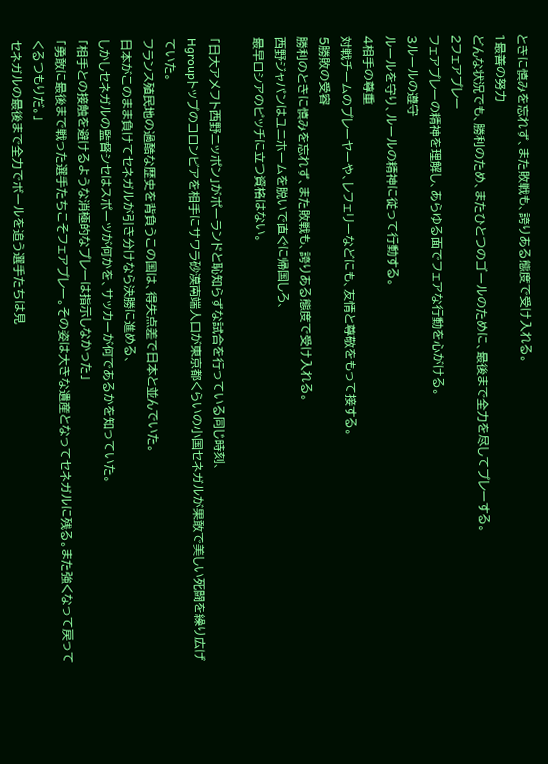ときに慎みを忘れず、また敗戦も、誇りある態度で受け入れる。
1最善の努力
どんな状況でも、勝利のため、またひとつのゴールのために、最後まで全力を尽してプレーする。
2フェアプレー
フェアプレーの精神を理解し、あらゆる面でフェアな行動を心がける。
3ルールの遵守
ルールを守り、ルールの精神に従って行動する。
4相手の尊重
対戦チームのプレーヤーや、レフェリーなどにも、友情と尊敬をもって接する。
5勝敗の受容
勝利のときに慎みを忘れず、また敗戦も、誇りある態度で受け入れる。
西野ジャパンはユニホームを脱いで直ぐに帰国しろ、
最早ロシアのピッチに立つ資格はない。

「日大アメフト西野ニッポン」がポーランドと恥知らずな試合を行っている同じ時刻、
Hgroupトップのコロンビアを相手にサワラ砂漠南端人口が東京都くらいの小国セネガルが果敢で美しい死闘を繰り広げていた。
フランス殖民地の過酷な歴史を背負うこの国は、得失点差で日本と並んでいた。
日本がこのまま負けてセネガルが引き分けなら決勝に進める、
しかしセネガルの監督シセはスポーツが何かを、サッカーが何であるかを知っていた。
「相手との接触を避けるような消極的なプレーは指示しなかった」
「勇敢に最後まで戦った選手たちこそフェアプレー。その姿は大きな遺産となってセネガルに残る。また強くなって戻ってくるつもりだ。」
セネガルの最後まで全力でボールを追う選手たちは見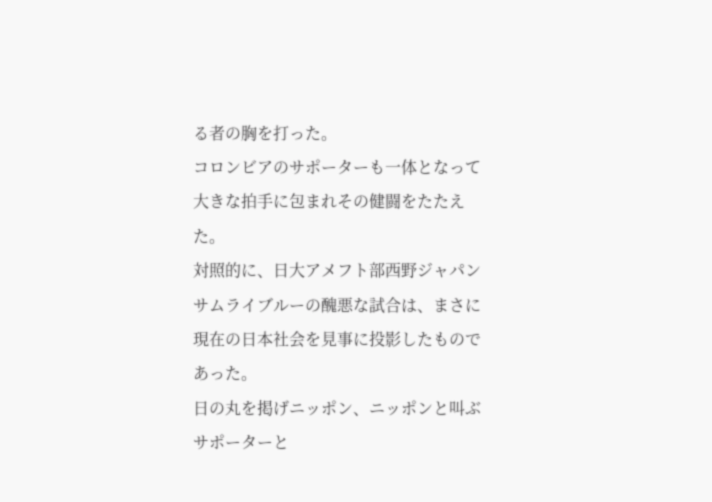る者の胸を打った。
コロンビアのサポーターも一体となって大きな拍手に包まれその健闘をたたえた。
対照的に、日大アメフト部西野ジャパンサムライブルーの醜悪な試合は、まさに現在の日本社会を見事に投影したものであった。
日の丸を掲げニッポン、ニッポンと叫ぶサポーターと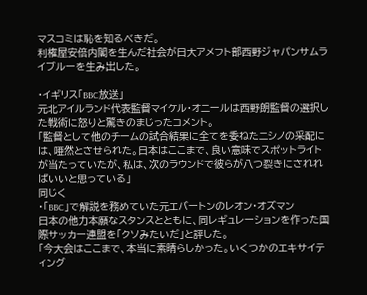マスコミは恥を知るべきだ。
利権屋安倍内閣を生んだ社会が日大アメフト部西野ジャパンサムライブルーを生み出した。

・イギリス「BBC放送」
元北アイルランド代表監督マイケル・オニールは西野朗監督の選択した戦術に怒りと驚きのまじったコメント。
「監督として他のチームの試合結果に全てを委ねたニシノの采配には、唖然とさせられた。日本はここまで、良い意味でスポットライトが当たっていたが、私は、次のラウンドで彼らが八つ裂きにされればいいと思っている」
同じく
・「BBC」で解説を務めていた元エバートンのレオン・オズマン
日本の他力本願なスタンスとともに、同レギュレーションを作った国際サッカー連盟を「クソみたいだ」と評した。
「今大会はここまで、本当に素晴らしかった。いくつかのエキサイティング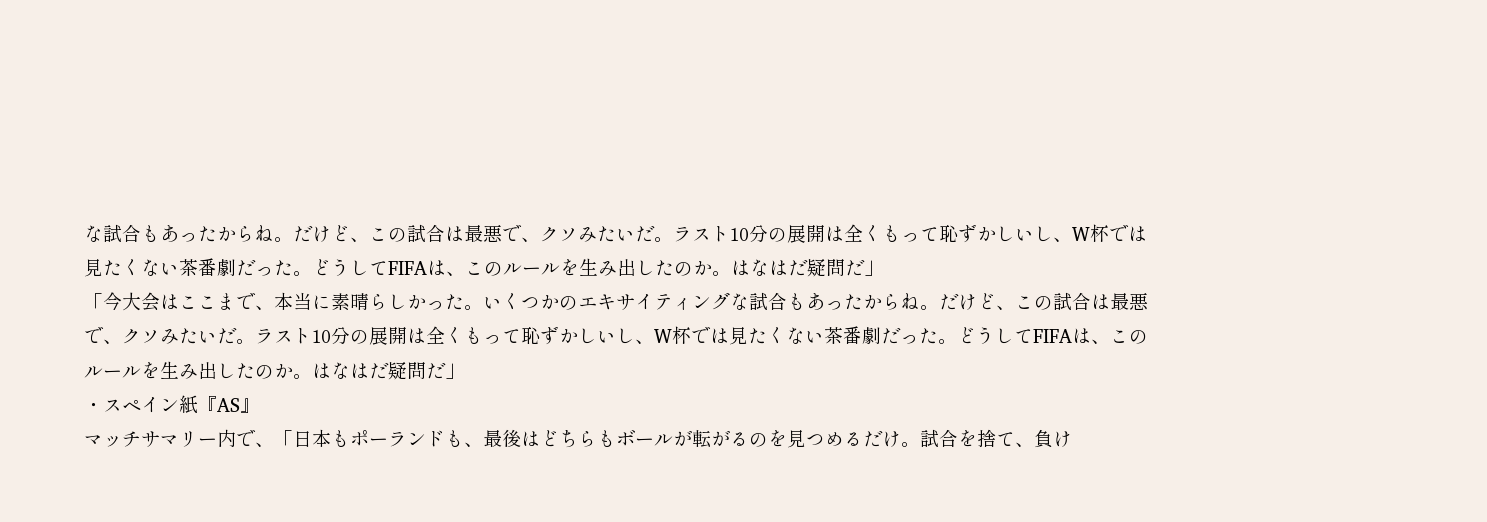な試合もあったからね。だけど、この試合は最悪で、クソみたいだ。ラスト10分の展開は全くもって恥ずかしいし、W杯では見たくない茶番劇だった。どうしてFIFAは、このルールを生み出したのか。はなはだ疑問だ」
「今大会はここまで、本当に素晴らしかった。いくつかのエキサイティングな試合もあったからね。だけど、この試合は最悪で、クソみたいだ。ラスト10分の展開は全くもって恥ずかしいし、W杯では見たくない茶番劇だった。どうしてFIFAは、このルールを生み出したのか。はなはだ疑問だ」
・スペイン紙『AS』
マッチサマリー内で、「日本もポーランドも、最後はどちらもボールが転がるのを見つめるだけ。試合を捨て、負け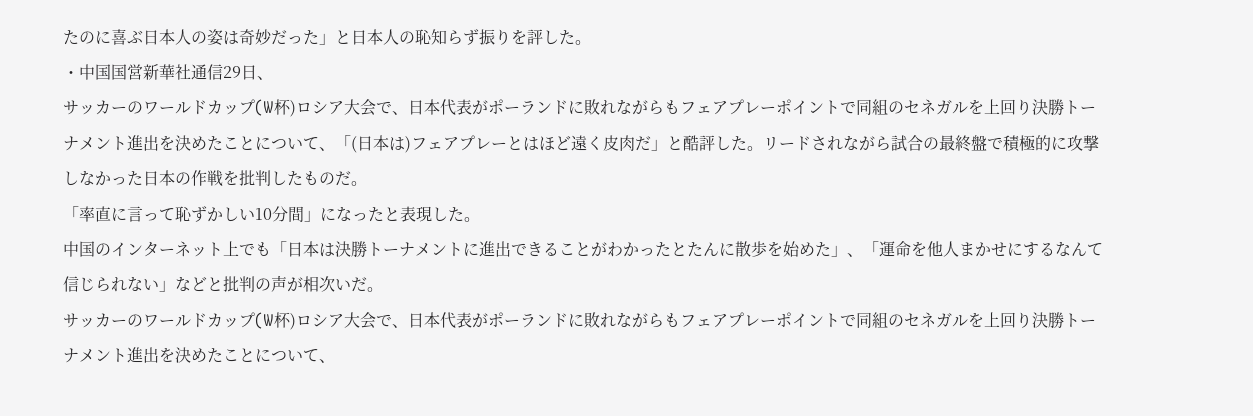たのに喜ぶ日本人の姿は奇妙だった」と日本人の恥知らず振りを評した。
・中国国営新華社通信29日、
サッカーのワールドカップ(W杯)ロシア大会で、日本代表がポーランドに敗れながらもフェアプレーポイントで同組のセネガルを上回り決勝トーナメント進出を決めたことについて、「(日本は)フェアプレーとはほど遠く皮肉だ」と酷評した。リードされながら試合の最終盤で積極的に攻撃しなかった日本の作戦を批判したものだ。
「率直に言って恥ずかしい10分間」になったと表現した。
中国のインターネット上でも「日本は決勝トーナメントに進出できることがわかったとたんに散歩を始めた」、「運命を他人まかせにするなんて信じられない」などと批判の声が相次いだ。
サッカーのワールドカップ(W杯)ロシア大会で、日本代表がポーランドに敗れながらもフェアプレーポイントで同組のセネガルを上回り決勝トーナメント進出を決めたことについて、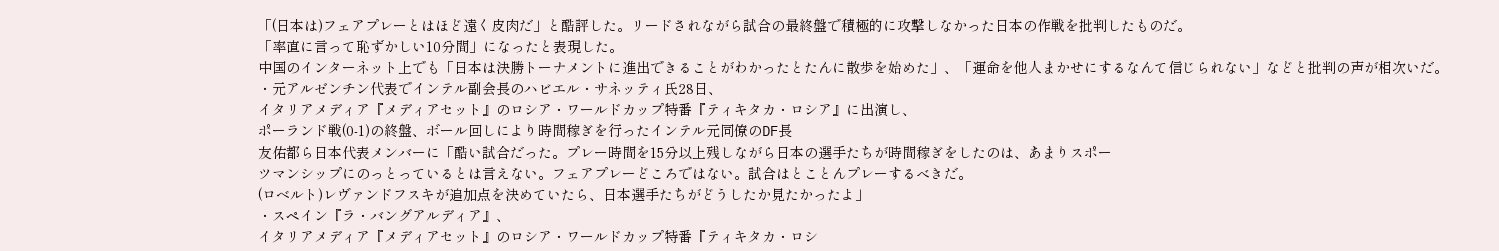「(日本は)フェアプレーとはほど遠く皮肉だ」と酷評した。リードされながら試合の最終盤で積極的に攻撃しなかった日本の作戦を批判したものだ。
「率直に言って恥ずかしい10分間」になったと表現した。
中国のインターネット上でも「日本は決勝トーナメントに進出できることがわかったとたんに散歩を始めた」、「運命を他人まかせにするなんて信じられない」などと批判の声が相次いだ。
・元アルゼンチン代表でインテル副会長のハビエル・サネッティ氏28日、
イタリアメディア『メディアセット』のロシア・ワールドカップ特番『ティキタカ・ロシア』に出演し、
ポーランド戦(0-1)の終盤、ボール回しにより時間稼ぎを行ったインテル元同僚のDF長
友佑都ら日本代表メンバーに「酷い試合だった。プレー時間を15分以上残しながら日本の選手たちが時間稼ぎをしたのは、あまりスポー
ツマンシップにのっとっているとは言えない。フェアプレーどころではない。試合はとことんプレーするべきだ。
(ロベルト)レヴァンドフスキが追加点を決めていたら、日本選手たちがどうしたか見たかったよ」
・スペイン『ラ・バングアルディア』、
イタリアメディア『メディアセット』のロシア・ワールドカップ特番『ティキタカ・ロシ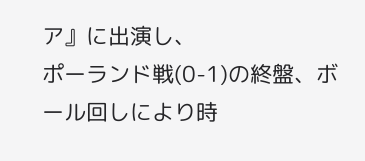ア』に出演し、
ポーランド戦(0-1)の終盤、ボール回しにより時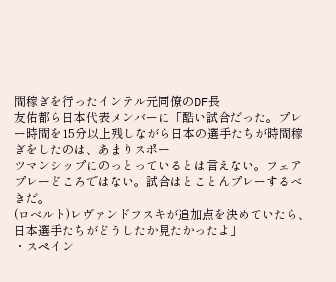間稼ぎを行ったインテル元同僚のDF長
友佑都ら日本代表メンバーに「酷い試合だった。プレー時間を15分以上残しながら日本の選手たちが時間稼ぎをしたのは、あまりスポー
ツマンシップにのっとっているとは言えない。フェアプレーどころではない。試合はとことんプレーするべきだ。
(ロベルト)レヴァンドフスキが追加点を決めていたら、日本選手たちがどうしたか見たかったよ」
・スペイン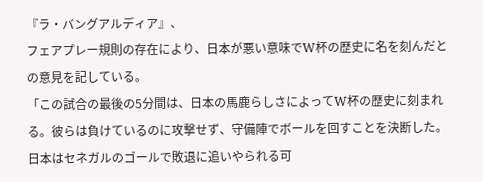『ラ・バングアルディア』、
フェアプレー規則の存在により、日本が悪い意味でW杯の歴史に名を刻んだとの意見を記している。
「この試合の最後の5分間は、日本の馬鹿らしさによってW杯の歴史に刻まれる。彼らは負けているのに攻撃せず、守備陣でボールを回すことを決断した。
日本はセネガルのゴールで敗退に追いやられる可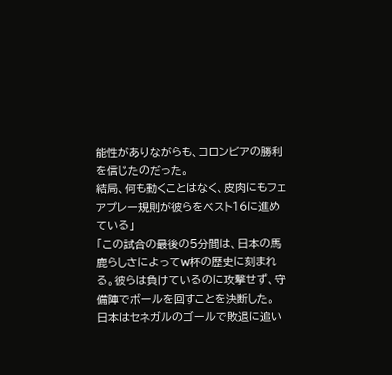能性がありながらも、コロンビアの勝利を信じたのだった。
結局、何も動くことはなく、皮肉にもフェアプレー規則が彼らをベスト16に進めている」
「この試合の最後の5分間は、日本の馬鹿らしさによってW杯の歴史に刻まれる。彼らは負けているのに攻撃せず、守備陣でボールを回すことを決断した。
日本はセネガルのゴールで敗退に追い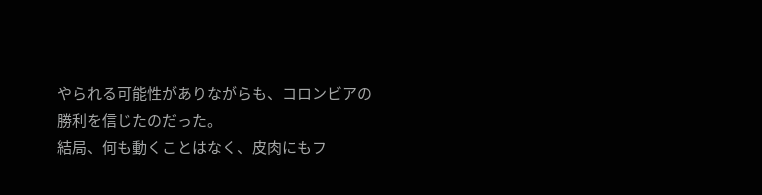やられる可能性がありながらも、コロンビアの勝利を信じたのだった。
結局、何も動くことはなく、皮肉にもフ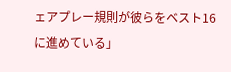ェアプレー規則が彼らをベスト16に進めている」